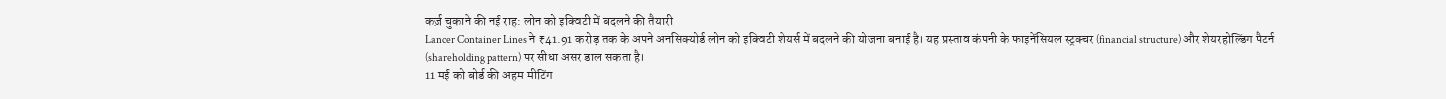कर्ज़ चुकाने की नई राह: लोन को इक्विटी में बदलने की तैयारी
Lancer Container Lines ने ₹41.91 करोड़ तक के अपने अनसिक्योर्ड लोन को इक्विटी शेयर्स में बदलने की योजना बनाई है। यह प्रस्ताव कंपनी के फाइनेंसियल स्ट्रक्चर (financial structure) और शेयरहोल्डिंग पैटर्न (shareholding pattern) पर सीधा असर डाल सकता है।
11 मई को बोर्ड की अहम मीटिंग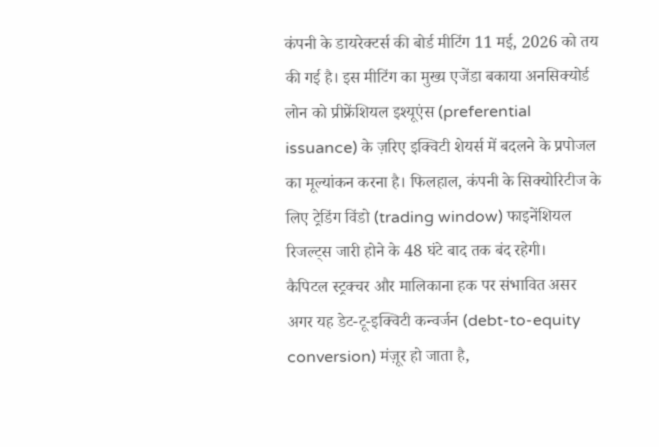कंपनी के डायरेक्टर्स की बोर्ड मीटिंग 11 मई, 2026 को तय की गई है। इस मीटिंग का मुख्य एजेंडा बकाया अनसिक्योर्ड लोन को प्रीफ्रेंशियल इश्यूएंस (preferential issuance) के ज़रिए इक्विटी शेयर्स में बदलने के प्रपोजल का मूल्यांकन करना है। फिलहाल, कंपनी के सिक्योरिटीज के लिए ट्रेडिंग विंडो (trading window) फाइनेंशियल रिजल्ट्स जारी होने के 48 घंटे बाद तक बंद रहेगी।
कैपिटल स्ट्रक्चर और मालिकाना हक पर संभावित असर
अगर यह डेट-टू-इक्विटी कन्वर्जन (debt-to-equity conversion) मंज़ूर हो जाता है,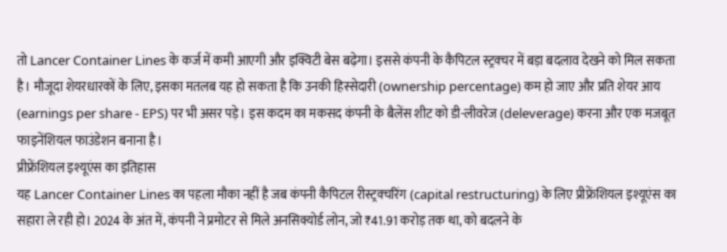तो Lancer Container Lines के कर्ज में कमी आएगी और इक्विटी बेस बढ़ेगा। इससे कंपनी के कैपिटल स्ट्रक्चर में बड़ा बदलाव देखने को मिल सकता है। मौजूदा शेयरधारकों के लिए, इसका मतलब यह हो सकता है कि उनकी हिस्सेदारी (ownership percentage) कम हो जाए और प्रति शेयर आय (earnings per share - EPS) पर भी असर पड़े। इस कदम का मकसद कंपनी के बैलेंस शीट को डी-लीवरेज (deleverage) करना और एक मजबूत फाइनेंशियल फाउंडेशन बनाना है।
प्रीफ्रेंशियल इश्यूएंस का इतिहास
यह Lancer Container Lines का पहला मौका नहीं है जब कंपनी कैपिटल रीस्ट्रक्चरिंग (capital restructuring) के लिए प्रीफ्रेंशियल इश्यूएंस का सहारा ले रही हो। 2024 के अंत में, कंपनी ने प्रमोटर से मिले अनसिक्योर्ड लोन, जो ₹41.91 करोड़ तक था, को बदलने के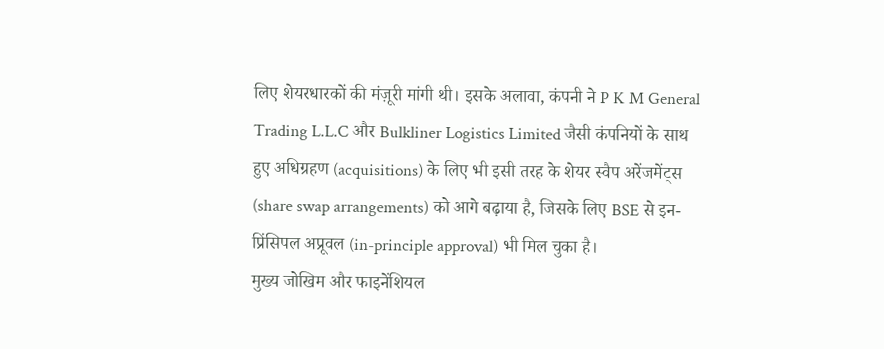लिए शेयरधारकों की मंज़ूरी मांगी थी। इसके अलावा, कंपनी ने P K M General Trading L.L.C और Bulkliner Logistics Limited जैसी कंपनियों के साथ हुए अधिग्रहण (acquisitions) के लिए भी इसी तरह के शेयर स्वैप अरेंजमेंट्स (share swap arrangements) को आगे बढ़ाया है, जिसके लिए BSE से इन-प्रिंसिपल अप्रूवल (in-principle approval) भी मिल चुका है।
मुख्य जोखिम और फाइनेंशियल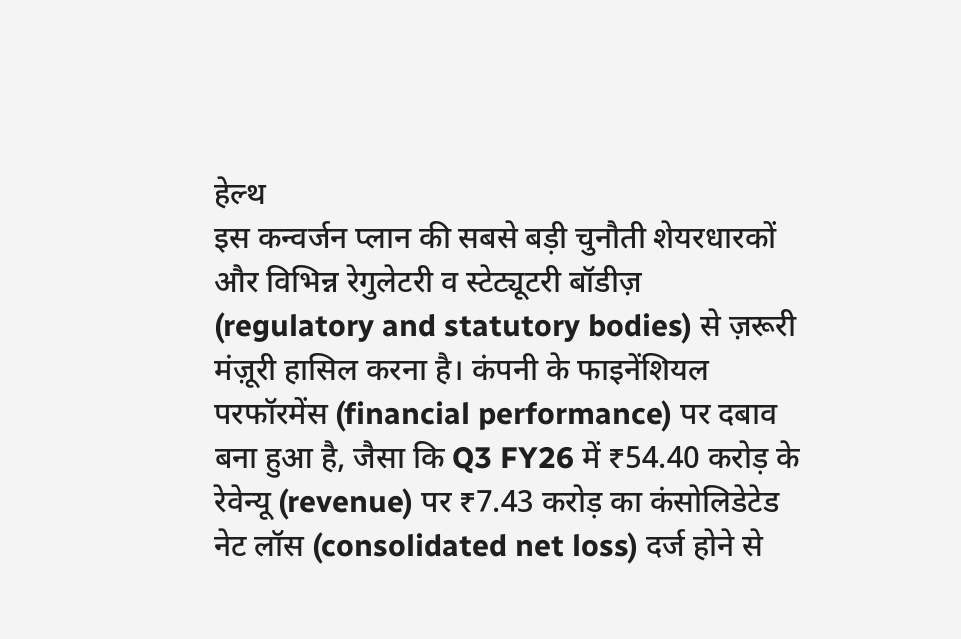हेल्थ
इस कन्वर्जन प्लान की सबसे बड़ी चुनौती शेयरधारकों और विभिन्न रेगुलेटरी व स्टेट्यूटरी बॉडीज़ (regulatory and statutory bodies) से ज़रूरी मंज़ूरी हासिल करना है। कंपनी के फाइनेंशियल परफॉरमेंस (financial performance) पर दबाव बना हुआ है, जैसा कि Q3 FY26 में ₹54.40 करोड़ के रेवेन्यू (revenue) पर ₹7.43 करोड़ का कंसोलिडेटेड नेट लॉस (consolidated net loss) दर्ज होने से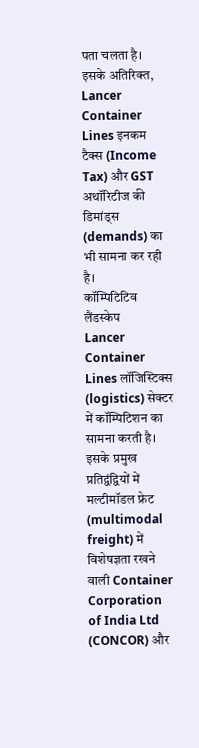पता चलता है। इसके अतिरिक्त, Lancer Container Lines इनकम टैक्स (Income Tax) और GST अथॉरिटीज की डिमांड्स (demands) का भी सामना कर रही है।
कॉम्पिटिटिव लैंडस्केप
Lancer Container Lines लॉजिस्टिक्स (logistics) सेक्टर में कॉम्पिटिशन का सामना करती है। इसके प्रमुख प्रतिद्वंद्वियों में मल्टीमॉडल फ्रेट (multimodal freight) में विशेषज्ञता रखने वाली Container Corporation of India Ltd (CONCOR) और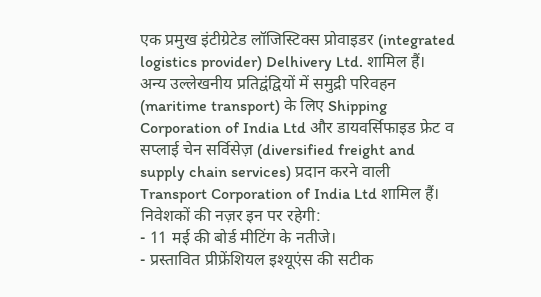एक प्रमुख इंटीग्रेटेड लॉजिस्टिक्स प्रोवाइडर (integrated logistics provider) Delhivery Ltd. शामिल हैं। अन्य उल्लेखनीय प्रतिद्वंद्वियों में समुद्री परिवहन (maritime transport) के लिए Shipping Corporation of India Ltd और डायवर्सिफाइड फ्रेट व सप्लाई चेन सर्विसेज़ (diversified freight and supply chain services) प्रदान करने वाली Transport Corporation of India Ltd शामिल हैं।
निवेशकों की नज़र इन पर रहेगी:
- 11 मई की बोर्ड मीटिंग के नतीजे।
- प्रस्तावित प्रीफ्रेंशियल इश्यूएंस की सटीक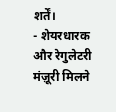शर्तें।
- शेयरधारक और रेगुलेटरी मंज़ूरी मिलने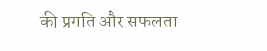की प्रगति और सफलता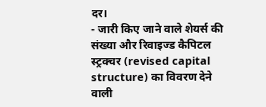दर।
- जारी किए जाने वाले शेयर्स की संख्या और रिवाइज्ड कैपिटल स्ट्रक्चर (revised capital structure) का विवरण देने वाली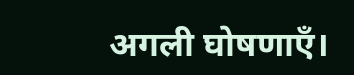अगली घोषणाएँ।